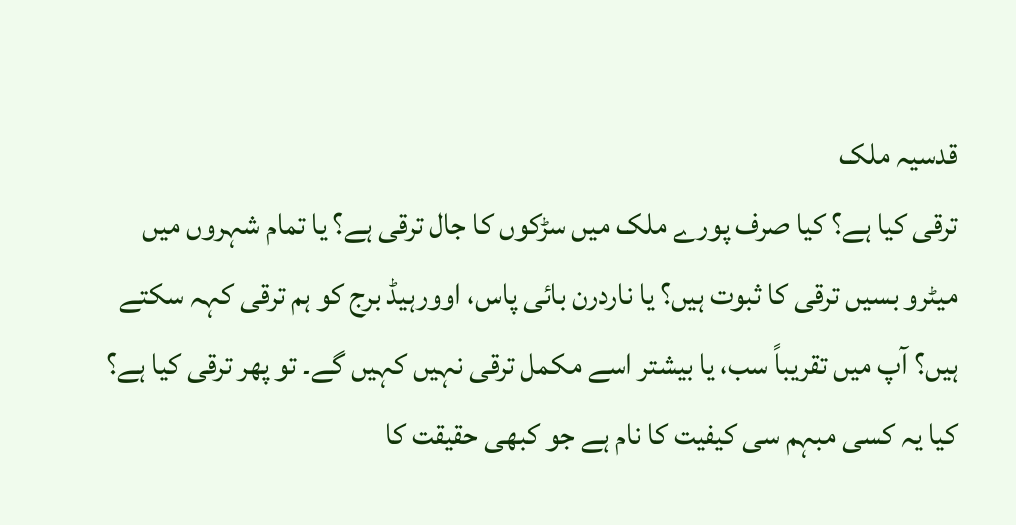قدسیہ ملک
ترقی کیا ہے؟ کیا صرف پورے ملک میں سڑکوں کا جال ترقی ہے؟ یا تمام شہروں میں میٹرو بسیں ترقی کا ثبوت ہیں؟ یا ناردرن بائی پاس، اوورہیڈ برج کو ہم ترقی کہہ سکتے ہیں؟ آپ میں تقریباً سب، یا بیشتر اسے مکمل ترقی نہیں کہیں گے۔ تو پھر ترقی کیا ہے؟ کیا یہ کسی مبہم سی کیفیت کا نام ہے جو کبھی حقیقت کا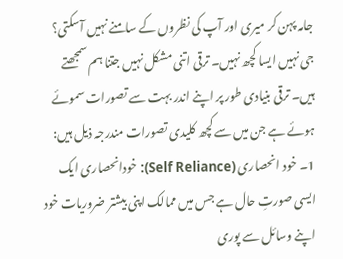جامہ پہن کر میری اور آپ کی نظروں کے سامنے نہیں آسکتی؟ جی نہیں ایسا کچھ نہیں۔ ترقی اتنی مشکل نہیں جتنا ہم سمجھتے ہیں۔ ترقی بنیادی طور پر اپنے اندر بہت سے تصورات سموئے ہوئے ہے جن میں سے کچھ کلیدی تصورات مندرجہ ذیل ہیں:
1۔ خود انحصاری (Self Reliance): خودانحصاری ایک ایسی صورتِ حال ہے جس میں ممالک اپنی بیشتر ضروریات خود اپنے وسائل سے پوری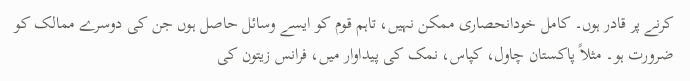کرنے پر قادر ہوں۔ کامل خودانحصاری ممکن نہیں، تاہم قوم کو ایسے وسائل حاصل ہوں جن کی دوسرے ممالک کو ضرورت ہو۔ مثلاً پاکستان چاول، کپاس، نمک کی پیداوار میں، فرانس زیتون کی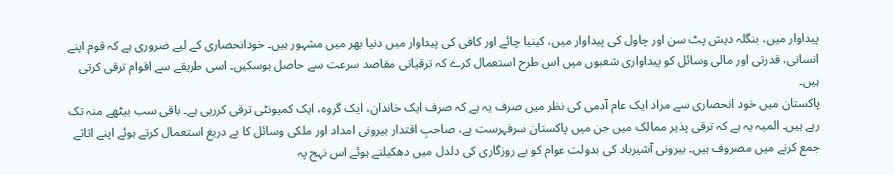پیداوار میں، بنگلہ دیش پٹ سن اور چاول کی پیداوار میں، کینیا چائے اور کافی کی پیداوار میں دنیا بھر میں مشہور ہیں۔ خودانحصاری کے لیے ضروری ہے کہ قوم اپنے انسانی، قدرتی اور مالی وسائل کو پیداواری شعبوں میں اس طرح استعمال کرے کہ ترقیاتی مقاصد سرعت سے حاصل ہوسکیں۔ اسی طریقے سے اقوام ترقی کرتی ہیں۔
پاکستان میں خود انحصاری سے مراد ایک عام آدمی کی نظر میں صرف یہ ہے کہ صرف ایک خاندان، ایک گروہ، ایک کمیونٹی ترقی کررہی ہے۔ باقی سب بیٹھے منہ تک رہے ہیں۔ المیہ یہ ہے کہ ترقی پذیر ممالک میں جن میں پاکستان سرفہرست ہے، صاحبِ اقتدار بیرونی امداد اور ملکی وسائل کا بے دریغ استعمال کرتے ہوئے اپنے اثاثے جمع کرنے میں مصروف ہیں۔ بیرونی آشیرباد کی بدولت عوام کو بے روزگاری کی دلدل میں دھکیلتے ہوئے اس نہج پہ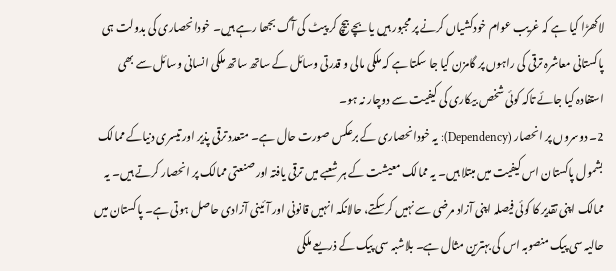لاکھڑا کیا ہے کہ غریب عوام خودکشیاں کرنے پر مجبور ہیں یا بچے بیچ کر پیٹ کی آگ بجھا رہے ہیں۔ خودانحصاری کی بدولت ہی پاکستانی معاشرہ ترقی کی راہوں پر گامزن کیا جا سکتا ہے کہ ملکی مالی و قدرتی وسائل کے ساتھ ساتھ ملکی انسانی وسائل سے بھی استفادہ کیا جائے تاکہ کوئی شخص بیکاری کی کیفیت سے دوچار نہ ہو۔
2۔ دوسروں پر انحصار (Dependency): یہ خودانحصاری کے برعکس صورت حال ہے۔ متعدد ترقی پذیر اور تیسری دنیاکے ممالک بشمول پاکستان اس کیفیت میں مبتلا ہیں۔ یہ ممالک معیشت کے ہر شعبے میں ترقی یافتہ اور صنعتی ممالک پر انحصار کرتے ہیں۔ یہ ممالک اپنی تقدیر کا کوئی فیصلہ اپنی آزاد مرضی سے نہیں کرسکتے، حالانکہ انہیں قانونی اور آئینی آزادی حاصل ہوتی ہے۔ پاکستان میں حالیہ سی پیک منصوبہ اس کی بہترین مثال ہے۔ بلاشبہ سی پیک کے ذریعے ملکی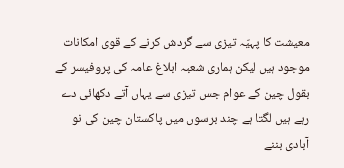معیشت کا پہیّہ تیزی سے گردش کرنے کے قوی امکانات موجود ہیں لیکن ہماری شعبہ ابلاغ عامہ کی پروفیسر کے بقول چین کے عوام جس تیزی سے یہاں آتے دکھائی دے رہے ہیں لگتا ہے چند برسوں میں پاکستان چین کی نو آبادی بننے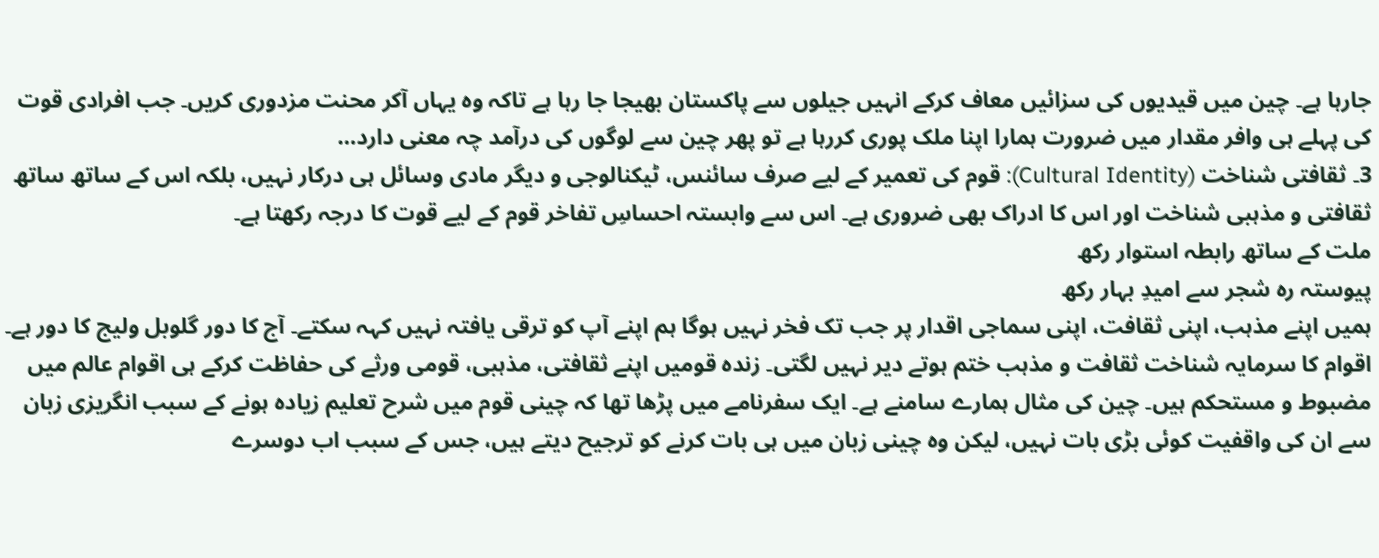جارہا ہے۔ چین میں قیدیوں کی سزائیں معاف کرکے انہیں جیلوں سے پاکستان بھیجا جا رہا ہے تاکہ وہ یہاں آکر محنت مزدوری کریں۔ جب افرادی قوت کی پہلے ہی وافر مقدار میں ضرورت ہمارا اپنا ملک پوری کررہا ہے تو پھر چین سے لوگوں کی درآمد چہ معنی دارد…
3۔ ثقافتی شناخت (Cultural Identity): قوم کی تعمیر کے لیے صرف سائنس، ٹیکنالوجی و دیگر مادی وسائل ہی درکار نہیں، بلکہ اس کے ساتھ ساتھ ثقافتی و مذہبی شناخت اور اس کا ادراک بھی ضروری ہے۔ اس سے وابستہ احساسِ تفاخر قوم کے لیے قوت کا درجہ رکھتا ہے۔
ملت کے ساتھ رابطہ استوار رکھ
پیوستہ رہ شجر سے امیدِ بہار رکھ
ہمیں اپنے مذہب، اپنی ثقافت، اپنی سماجی اقدار پر جب تک فخر نہیں ہوگا ہم اپنے آپ کو ترقی یافتہ نہیں کہہ سکتے۔ آج کا دور گلوبل ولیج کا دور ہے۔ اقوام کا سرمایہ شناخت ثقافت و مذہب ختم ہوتے دیر نہیں لگتی۔ زندہ قومیں اپنے ثقافتی، مذہبی، قومی ورثے کی حفاظت کرکے ہی اقوام عالم میں مضبوط و مستحکم ہیں۔ چین کی مثال ہمارے سامنے ہے۔ ایک سفرنامے میں پڑھا تھا کہ چینی قوم میں شرح تعلیم زیادہ ہونے کے سبب انگریزی زبان سے ان کی واقفیت کوئی بڑی بات نہیں، لیکن وہ چینی زبان میں ہی بات کرنے کو ترجیح دیتے ہیں، جس کے سبب اب دوسرے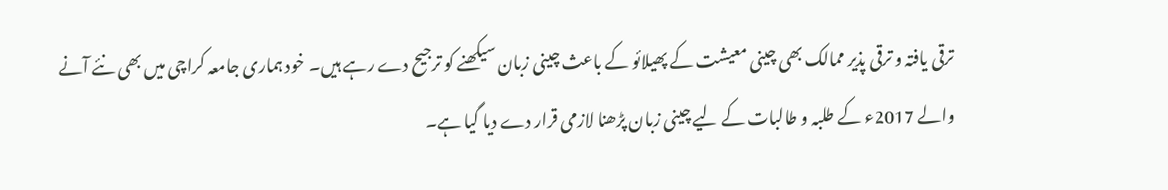ترقی یافتہ و ترقی پذیر ممالک بھی چینی معیشت کے پھیلائو کے باعث چینی زبان سیکھنے کو ترجیح دے رہے ہیں۔ خود ہماری جامعہ کراچی میں بھی نئے آنے والے 2017ء کے طلبہ و طالبات کے لیے چینی زبان پڑھنا لازمی قرار دے دیا گیا ہے۔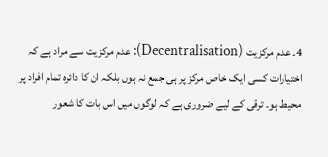4۔ عدم مرکزیت (Decentralisation): عدم مرکزیت سے مراد ہے کہ اختیارات کسی ایک خاص مرکز پر ہی جمع نہ ہوں بلکہ ان کا دائرہ تمام افراد پر محیط ہو۔ ترقی کے لیے ضروری ہے کہ لوگوں میں اس بات کا شعور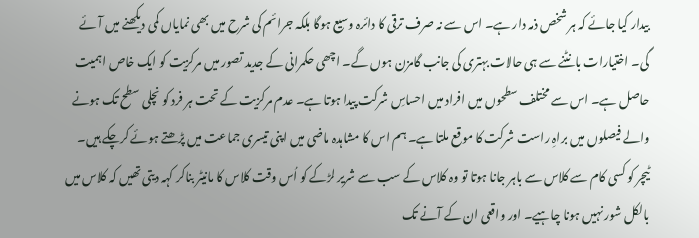بیدار کیا جائے کہ ہر شخص ذمہ دار ہے۔ اس سے نہ صرف ترقی کا دائرہ وسیع ہوگا بلکہ جرائم کی شرح میں بھی نمایاں کمی دیکھنے میں آئے گی۔ اختیارات بانٹنے سے ہی حالات بہتری کی جانب گامزن ہوں گے۔ اچھی حکمرانی کے جدید تصور میں مرکزیت کو ایک خاص اہمیت حاصل ہے۔ اس سے مختلف سطحوں میں افراد میں احساسِ شرکت پیدا ہوتا ہے۔ عدم مرکزیت کے تحت ہر فرد کو نچلی سطح تک ہونے والے فیصلوں میں براہِ راست شرکت کا موقع ملتا ہے۔ ہم اس کا مشاہدہ ماضی میں اپنی تیسری جماعت میں پڑھتے ہوئے کرچکے ہیں۔ ٹیچر کو کسی کام سے کلاس سے باہر جانا ہوتا تو وہ کلاس کے سب سے شریر لڑکے کو اُس وقت کلاس کا مانیٹر بناکر کہہ دیتی تھیں کہ کلاس میں بالکل شور نہیں ہونا چاہیے۔ اور واقعی ان کے آنے تک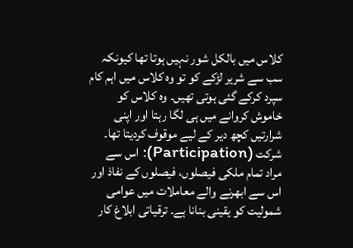کلاس میں بالکل شور نہیں ہوتا تھا کیونکہ سب سے شریر لڑکے کو تو وہ کلاس میں اہم کام سپرد کرکے گئی ہوتی تھیں۔ وہ کلاس کو خاموش کروانے میں ہی لگا رہتا اور اپنی شرارتیں کچھ دیر کے لیے موقوف کردیتا تھا۔
شرکت (Participation): اس سے مراد تمام ملکی فیصلوں، فیصلوں کے نفاذ اور اس سے ابھرنے والے معاملات میں عوامی شمولیت کو یقینی بنانا ہے۔ ترقیاتی ابلاغ کار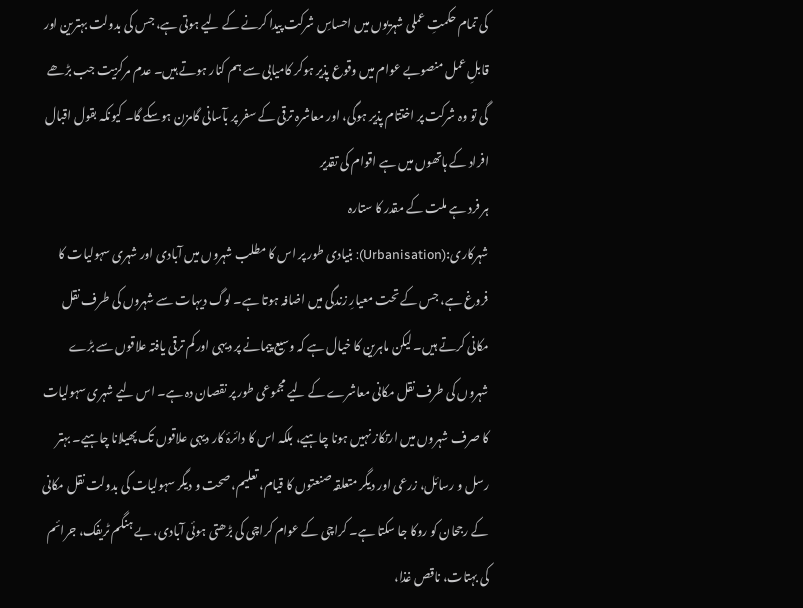کی تمام حکمتِ عملی شہریوں میں احساسِ شرکت پیدا کرنے کے لیے ہوتی ہے، جس کی بدولت بہترین اور قابلِ عمل منصوبے عوام میں وقوع پذیر ہوکر کامیابی سے ہم کنار ہوتے ہیں۔ عدم مرکزیت جب بڑھے گی تو وہ شرکت پر اختتام پذیر ہوگی، اور معاشرہ ترقی کے سفر پر بآسانی گامزن ہوسکے گا۔ کیونکہ بقول اقبال
افراد کے ہاتھوں میں ہے اقوام کی تقدیر
ہر فرد ہے ملت کے مقدر کا ستارہ
شہرکاری:(Urbanisation): بنیادی طور پر اس کا مطلب شہروں میں آبادی اور شہری سہولیات کا فروغ ہے، جس کے تحت معیارِ زندگی میں اضافہ ہوتا ہے۔ لوگ دیہات سے شہروں کی طرف نقل مکانی کرتے ہیں۔ لیکن ماہرین کا خیال ہے کہ وسیع پیمانے پر دیہی اور کم ترقی یافتہ علاقوں سے بڑے شہروں کی طرف نقل مکانی معاشرے کے لیے مجموعی طور پر نقصان دہ ہے۔ اس لیے شہری سہولیات کا صرف شہروں میں ارتکاز نہیں ہونا چاہیے، بلکہ اس کا دائرۂ کار دیہی علاقوں تک پھیلانا چاہیے۔ بہتر رسل و رسائل، زرعی اور دیگر متعلقہ صنعتوں کا قیام، تعلیم، صحت و دیگر سہولیات کی بدولت نقل مکانی کے رجحان کو روکا جا سکتا ہے۔ کراچی کے عوام کراچی کی بڑھتی ہوئی آبادی، بے ہنگم ٹریفک، جرائم کی بہتات، ناقص غذا،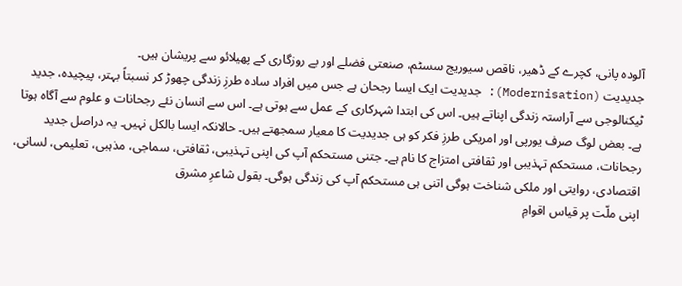آلودہ پانی، کچرے کے ڈھیر، ناقص سیوریج سسٹم، صنعتی فضلے اور بے روزگاری کے پھیلائو سے پریشان ہیں۔
جدیدیت (Modernisation): جدیدیت ایک ایسا رجحان ہے جس میں افراد سادہ طرزِ زندگی چھوڑ کر نسبتاً بہتر، پیچیدہ، جدید ٹیکنالوجی سے آراستہ زندگی اپناتے ہیں۔ اس کی ابتدا شہرکاری کے عمل سے ہوتی ہے۔ اس سے انسان نئے رجحانات و علوم سے آگاہ ہوتا ہے۔ بعض لوگ صرف یورپی اور امریکی طرزِ فکر کو ہی جدیدیت کا معیار سمجھتے ہیں۔ حالانکہ ایسا بالکل نہیں۔ یہ دراصل جدید رجحانات، مستحکم تہذیبی اور ثقافتی امتزاج کا نام ہے۔ جتنی مستحکم آپ کی اپنی تہذیبی، ثقافتی، سماجی، مذہبی، تعلیمی، لسانی، اقتصادی، روایتی اور ملکی شناخت ہوگی اتنی ہی مستحکم آپ کی زندگی ہوگی۔ بقول شاعرِ مشرق
اپنی ملّت پر قیاس اقوامِ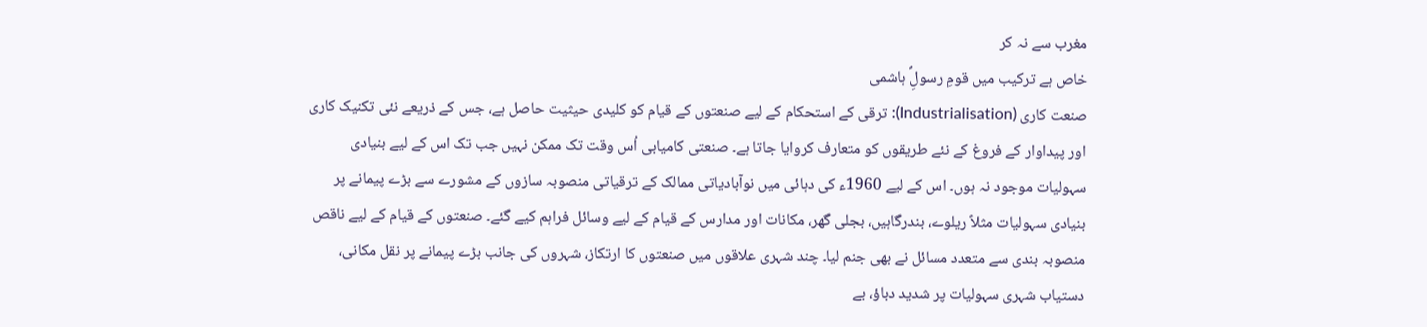مغرب سے نہ کر
خاص ہے ترکیب میں قومِ رسولِؐ ہاشمی
صنعت کاری (Industrialisation): ترقی کے استحکام کے لیے صنعتوں کے قیام کو کلیدی حیثیت حاصل ہے، جس کے ذریعے نئی تکنیک کاری اور پیداوار کے فروغ کے نئے طریقوں کو متعارف کروایا جاتا ہے۔ صنعتی کامیابی اُس وقت تک ممکن نہیں جب تک اس کے لیے بنیادی سہولیات موجود نہ ہوں۔ اس کے لیے 1960ء کی دہائی میں نوآبادیاتی ممالک کے ترقیاتی منصوبہ سازوں کے مشورے سے بڑے پیمانے پر بنیادی سہولیات مثلاً ریلوے، بندرگاہیں، بجلی گھر، مکانات اور مدارس کے قیام کے لیے وسائل فراہم کیے گئے۔ صنعتوں کے قیام کے لیے ناقص منصوبہ بندی سے متعدد مسائل نے بھی جنم لیا۔ چند شہری علاقوں میں صنعتوں کا ارتکاز، شہروں کی جانب بڑے پیمانے پر نقل مکانی، دستیاب شہری سہولیات پر شدید دباؤ، بے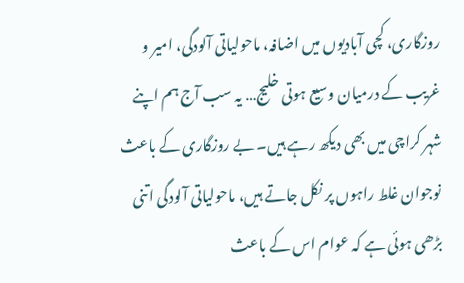روزگاری، کچی آبادیوں میں اضافہ، ماحولیاتی آلودگی، امیر و غریب کے درمیان وسیع ہوتی خلیج… یہ سب آج ہم اپنے شہر کراچی میں بھی دیکھ رہے ہیں۔ بے روزگاری کے باعث نوجوان غلط راہوں پر نکل جاتے ہیں، ماحولیاتی آلودگی اتنی بڑھی ہوئی ہے کہ عوام اس کے باعث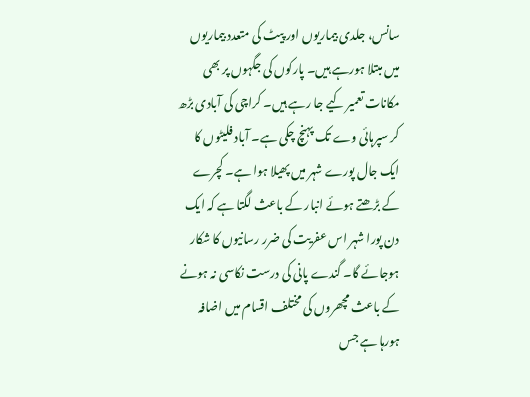سانس، جلدی بیماریوں اور پیٹ کی متعدد بیماریوں میں مبتلا ہورہے ہیں۔ پارکوں کی جگہوں پر بھی مکانات تعمیر کیے جا رہے ہیں۔ کراچی کی آبادی بڑھ کر سپرہائی وے تک پہنچ چکی ہے۔ آباد فلیٹوں کا ایک جال پورے شہر میں پھیلا ہوا ہے۔ کچرے کے بڑھتے ہوئے انبار کے باعث لگتا ہے کہ ایک دن پورا شہر اس عفریت کی ضرر رسانیوں کا شکار ہوجائے گا۔ گندے پانی کی درست نکاسی نہ ہونے کے باعث مچھروں کی مختلف اقسام میں اضافہ ہورہا ہے جس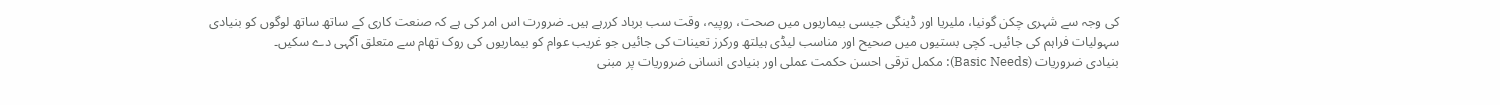کی وجہ سے شہری چکن گونیا، ملیریا اور ڈینگی جیسی بیماریوں میں صحت، روپیہ، وقت سب برباد کررہے ہیں۔ ضرورت اس امر کی ہے کہ صنعت کاری کے ساتھ ساتھ لوگوں کو بنیادی سہولیات فراہم کی جائیں۔ کچی بستیوں میں صحیح اور مناسب لیڈی ہیلتھ ورکرز تعینات کی جائیں جو غریب عوام کو بیماریوں کی روک تھام سے متعلق آگہی دے سکیں۔
بنیادی ضروریات (Basic Needs): مکمل ترقی احسن حکمت عملی اور بنیادی انسانی ضروریات پر مبنی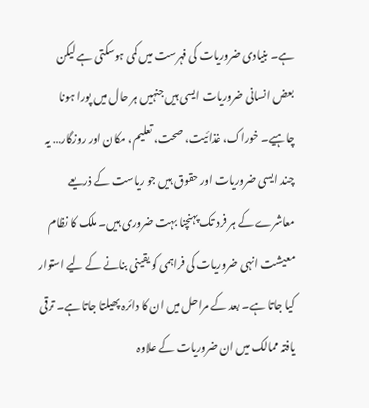ہے۔ بنیادی ضروریات کی فہرست میں کمی ہوسکتی ہے لیکن بعض انسانی ضروریات ایسی ہیں جنہیں ہر حال میں پورا ہونا چاہیے۔ خوراک، غذائیت، صحت، تعلیم، مکان اور روزگار… یہ چند ایسی ضروریات اور حقوق ہیں جو ریاست کے ذریعے معاشرے کے ہر فرد تک پہنچنا بہت ضروری ہیں۔ ملک کا نظام معیشت انہی ضروریات کی فراہمی کو یقینی بنانے کے لیے استوار کیا جاتا ہے۔ بعد کے مراحل میں ان کا دائرہ پھیلتا جاتا ہے۔ ترقی یافتہ ممالک میں ان ضروریات کے علاوہ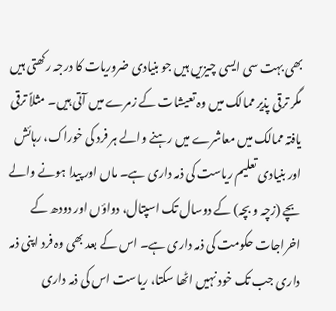بھی بہت سی ایسی چیزیں ہیں جو بنیادی ضروریات کا درجہ رکھتی ہیں مگر ترقی پذیر ممالک میں وہ تعیشات کے زمرے میں آتی ہیں۔ مثلاً ترقی یافتہ ممالک میں معاشرے میں رہنے والے ہر فرد کی خوراک، رہائش اور بنیادی تعلیم ریاست کی ذمہ داری ہے۔ ماں اور پیدا ہونے والے بچے (زچہ و بچہ) کے دوسال تک اسپتال، دواؤں اور دودھ کے اخراجات حکومت کی ذمہ داری ہے۔ اس کے بعد بھی وہ فرد اپنی ذمہ داری جب تک خود نہیں اٹھا سکتا، ریاست اس کی ذمہ داری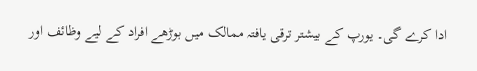ادا کرے گی۔ یورپ کے بیشتر ترقی یافتہ ممالک میں بوڑھے افراد کے لیے وظائف اور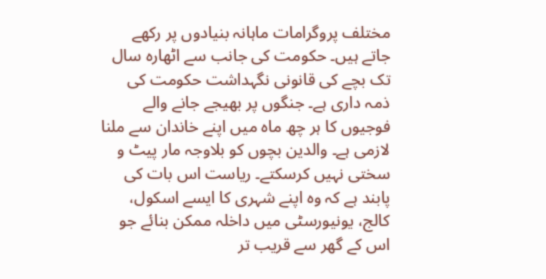مختلف پروگرامات ماہانہ بنیادوں پر رکھے جاتے ہیں۔ حکومت کی جانب سے اٹھارہ سال تک بچے کی قانونی نگہداشت حکومت کی ذمہ داری ہے۔ جنگوں پر بھیجے جانے والے فوجیوں کا ہر چھ ماہ میں اپنے خاندان سے ملنا لازمی ہے۔ والدین بچوں کو بلاوجہ مار پیٹ و سختی نہیں کرسکتے۔ ریاست اس بات کی پابند ہے کہ وہ اپنے شہری کا ایسے اسکول، کالج، یونیورسٹی میں داخلہ ممکن بنائے جو اس کے گھر سے قریب تر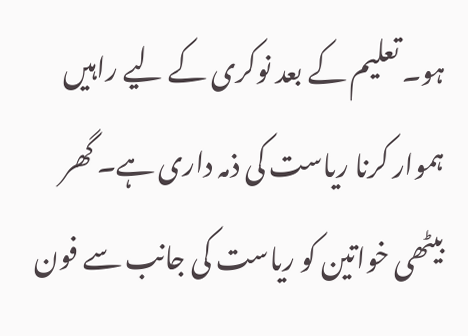ہو۔ تعلیم کے بعد نوکری کے لیے راہیں ہموار کرنا ریاست کی ذمہ داری ہے۔ گھر بیٹھی خواتین کو ریاست کی جانب سے فون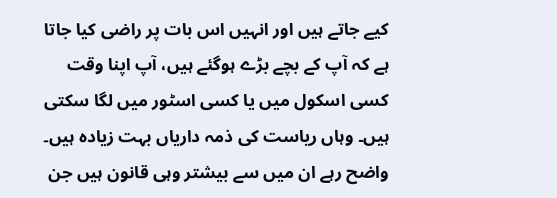کیے جاتے ہیں اور انہیں اس بات پر راضی کیا جاتا ہے کہ آپ کے بچے بڑے ہوگئے ہیں، آپ اپنا وقت کسی اسکول میں یا کسی اسٹور میں لگا سکتی ہیں۔ وہاں ریاست کی ذمہ داریاں بہت زیادہ ہیں۔ واضح رہے ان میں سے بیشتر وہی قانون ہیں جن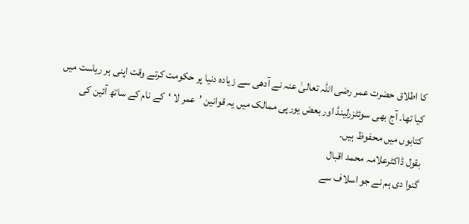کا اطلاق حضرت عمر رضی اللہ تعالیٰ عنہ نے آدھی سے زیادہ دنیا پر حکومت کرتے وقت اپنی ہر ریاست میں کیا تھا۔ آج بھی سوئٹزرلینڈ اور بعض یورپی ممالک میں یہ قوانین ’عمر لا ‘کے نام کے ساتھ آئین کی کتابوں میں محفوظ ہیں۔
بقول ڈاکٹرعلامہ محمد اقبال
گنوا دی ہم نے جو اسلاف سے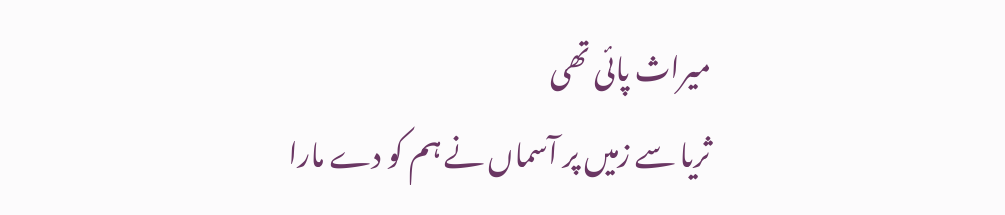میراث پائی تھی
ثریا سے زمیں پر آسماں نے ہم کو دے مارا